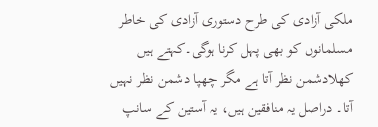ملکی آزادی کی طرح دستوری آزادی کی خاطر مسلمانوں کو بھی پہل کرنا ہوگی۔کہتے ہیں کھلادشمن نظر آتا ہے مگر چھپا دشمن نظر نہیں آتا۔ دراصل یہ منافقین ہیں، یہ آستین کے سانپ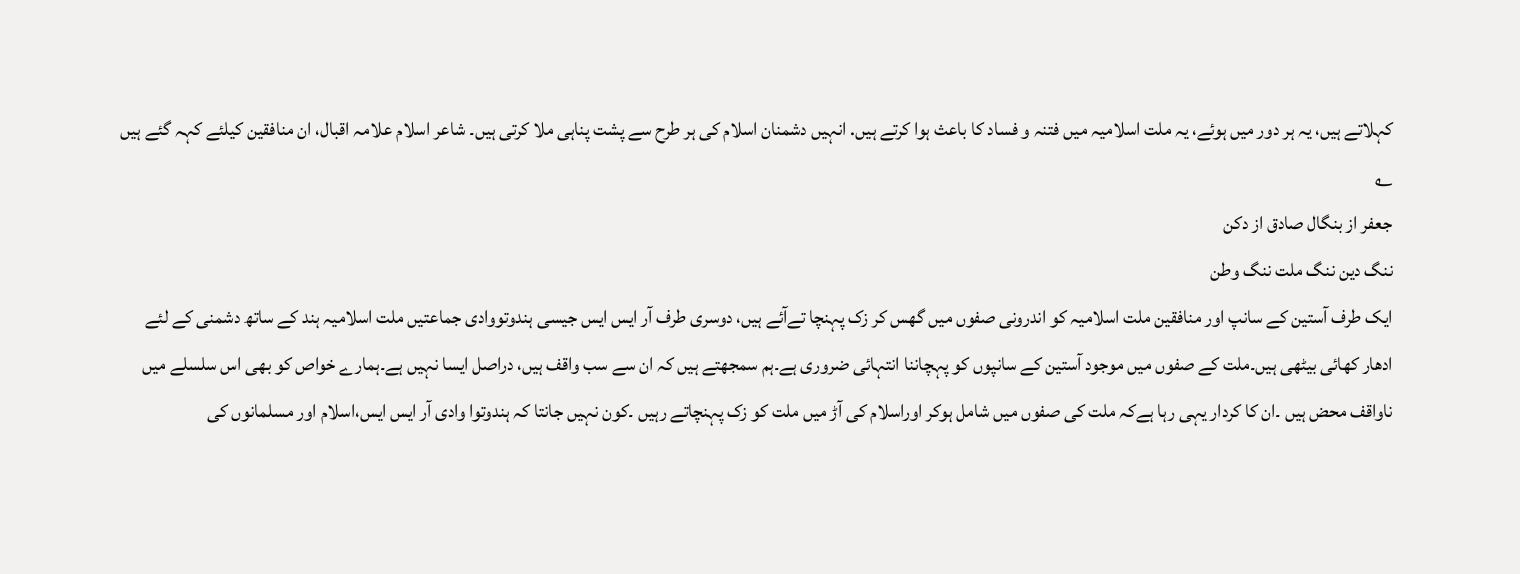کہلاتے ہیں، یہ ہر دور میں ہوئے، یہ ملت اسلامیہ میں فتنہ و فساد کا باعث ہوا کرتے ہیں. انہیں دشمنان اسلام کی ہر طرح سے پشت پناہی ملا کرتی ہیں۔ شاعر اسلام علامہ اقبال، ان منافقین کیلئے کہہ گئے ہیں ؎
جعفر از بنگال صادق از دکن
ننگ دین ننگ ملت ننگ وطن
ایک طرف آستین کے سانپ اور منافقین ملت اسلامیہ کو اندرونی صفوں میں گھس کر زک پہنچا تےآئے ہیں، دوسری طرف آر ایس ایس جیسی ہندوتووادی جماعتیں ملت اسلامیہ ہند کے ساتھ دشمنی کے لئے ادھار کھائی بیٹھی ہیں۔ملت کے صفوں میں موجود آستین کے سانپوں کو پہچاننا انتہائی ضروری ہے۔ہم سمجھتے ہیں کہ ان سے سب واقف ہیں، دراصل ایسا نہیں ہے۔ہمارے خواص کو بھی اس سلسلے میں ناواقف محض ہیں ۔ان کا کردار یہی رہا ہےکہ ملت کی صفوں میں شامل ہوکر اوراسلام کی آڑ میں ملت کو زک پہنچاتے رہیں ۔کون نہیں جانتا کہ ہندوتوا وادی آر ایس ایس،اسلام اور مسلمانوں کی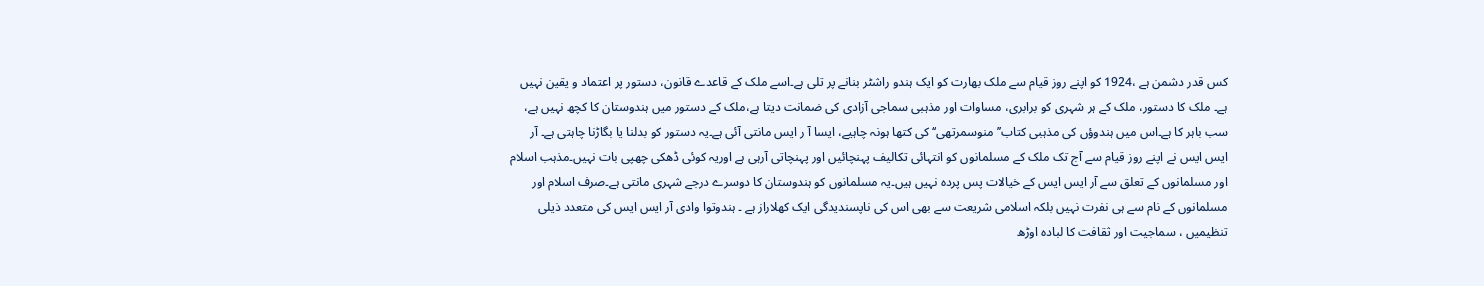کس قدر دشمن ہے ،1924 کو اپنے روز قیام سے ملک بھارت کو ایک ہندو راشٹر بنانے پر تلی ہے۔اسے ملک کے قاعدے قانون، دستور پر اعتماد و یقین نہیں ہے۔ ملک کا دستور، ملک کے ہر شہری کو برابری، مساوات اور مذہبی سماجی آزادی کی ضمانت دیتا ہے،ملک کے دستور میں ہندوستان کا کچھ نہیں ہے، سب باہر کا ہے۔اس میں ہندوؤں کی مذہبی کتاب’’ منوسمرتھی‘‘ کی کتھا ہونہ چاہیے، ایسا آ ر ایس مانتی آئی ہے۔یہ دستور کو بدلنا یا بگاڑنا چاہتی ہے۔ آر ایس ایس نے اپنے روز قیام سے آج تک ملک کے مسلمانوں کو انتہائی تکالیف پہنچائیں اور پہنچاتی آرہی ہے اوریہ کوئی ڈھکی چھپی بات نہیں۔مذہب اسلام اور مسلمانوں کے تعلق سے آر ایس ایس کے خیالات پس پردہ نہیں ہیں۔یہ مسلمانوں کو ہندوستان کا دوسرے درجے شہری مانتی ہے۔صرف اسلام اور مسلمانوں کے نام سے ہی نفرت نہیں بلکہ اسلامی شریعت سے بھی اس کی ناپسندیدگی ایک کھلاراز ہے ۔ ہندوتوا وادی آر ایس ایس کی متعدد ذیلی تنظیمیں ، سماجیت اور ثقافت کا لبادہ اوڑھ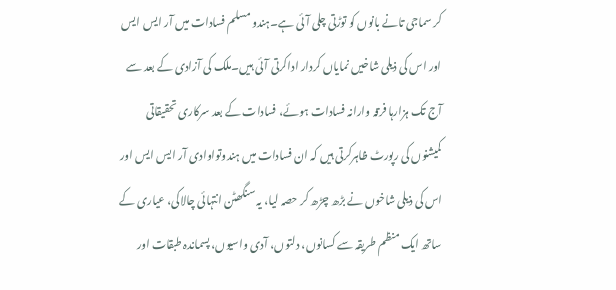کر سماجی تانے بانوں کو توڑتی چلی آئی ہے۔ہندو مسلم فسادات میں آر ایس ایس اور اس کی ذیلی شاخیں نمایاں کردار اداکرتی آئی ہیں۔ملک کی آزادی کے بعد سے آج تک ہزارہا فرقہ وارانہ فسادات ہوئے، فسادات کے بعد سرکاری تحقیقاتی کمیشنوں کی رپورٹ ظاہرکرتی ہیں کہ ان فسادات میں ہندوتواوادی آر ایس ایس اور اس کی ذیلی شاخوں نے بڑھ چڑھ کر حصہ لیا، یہ سنگھٹن انتہائی چالاکی، عیاری کے ساتھ ایک منظم طریقہ سے کسانوں، دلتوں، آدی واسیوں، پسماندہ طبقات اور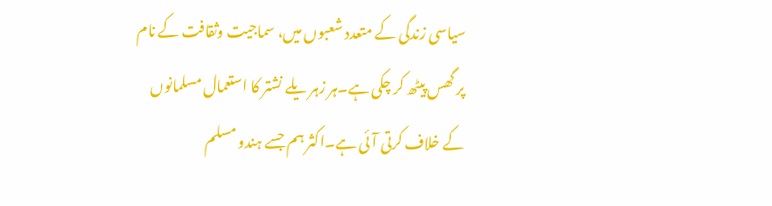سیاسی زندگی کے متعدد شعبوں میں، سماجیت وثقافت کے نام پر گھس پیٹھ کر چکی ہے۔ہر زہر یلے نشتر کا استعمال مسلمانوں کے خلاف کرتی آئی ہے۔اکثر ہم جسے ہندو مسلم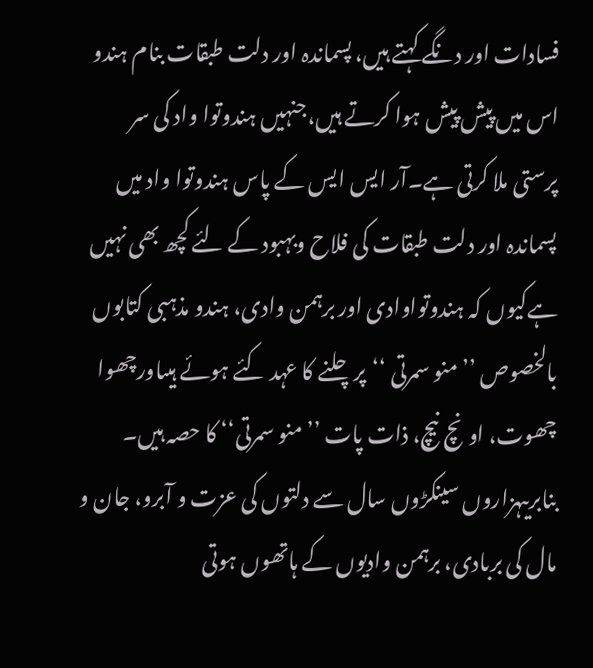فسادات اور دنگے کہتے ہیں، پسماندہ اور دلت طبقات بنام ہندو اس میں پیش پیش ہوا کرتے ہیں،جنہیں ہندوتوا واد کی سر پرستی ملا کرتی ہے۔آر ایس ایس کے پاس ہندوتوا واد میں پسماندہ اور دلت طبقات کی فلاح وبہبود کے لئے کچھ بھی نہیں ہےکیوں کہ ہندوتواوادی اور برہمن وادی، ہندو مذہبی کتابوں بالخصوص ’’ منو سمرتی ‘‘پرچلنے کا عہد کئے ہوئے ہیںاورچھوا چھوت، اونچ نیچ، ذات پات ’’منو سمرتی‘‘ کا حصہ ہیں۔ بنابریںہزاروں سینکڑوں سال سے دلتوں کی عزت و آبرو، جان و مال کی بربادی، برہمن وادیوں کے ہاتھوں ہوتی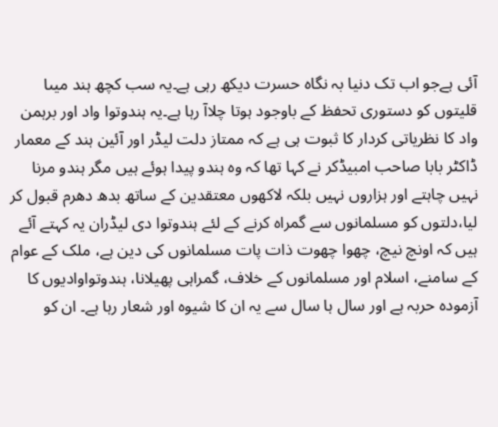آئی ہےجو اب تک دنیا بہ نگاہ حسرت دیکھ رہی ہے۔یہ سب کچھ ہند میںا قلیتوں کو دستوری تحفظ کے باوجود ہوتا چلاآ رہا ہے۔یہ ہندوتوا واد اور برہمن واد کا نظریاتی کردار کا ثبوت ہی ہے کہ ممتاز دلت لیڈر اور آئین ہند کے معمار ڈاکٹر بابا صاحب امبیڈکر نے کہا تھا کہ وہ ہندو پیدا ہوئے ہیں مگر ہندو مرنا نہیں چاہتے اور ہزاروں نہیں بلکہ لاکھوں معتقدین کے ساتھ بدھ دھرم قبول کر لیا،دلتوں کو مسلمانوں سے گمراہ کرنے کے لئے ہندوتوا دی لیڈران یہ کہتے آئے ہیں کہ اونچ نیچ، چھوا چھوت ذات پات مسلمانوں کی دین ہے، ملک کے عوام کے سامنے، اسلام اور مسلمانوں کے خلاف، گمراہی پھیلانا، ہندوتواوادیوں کا آزمودہ حربہ ہے اور سال ہا سال سے یہ ان کا شیوہ اور شعار رہا ہے۔ ان کو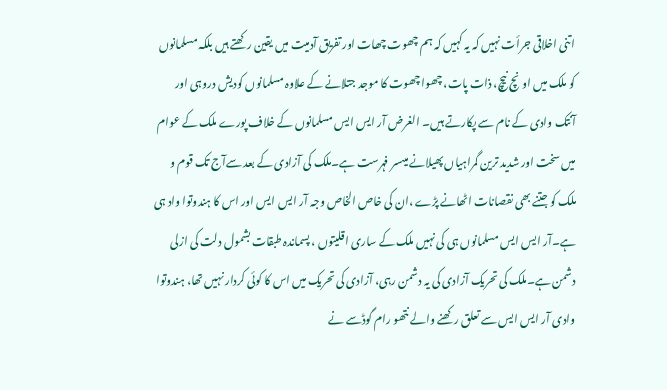اتنی اخلاقی جرأت نہیں کہ یہ کہیں کہ ہم چھوت چھات اور تفریق آدمیت میں یقین رکھتے ہیں بلکہ مسلمانوں کو ملک میں اونچ نیچ، ذات پات، چھوا چھوت کا موجد جتلانے کے علاوہ مسلمانوں کودیش دروہی اور آنتک وادی کے نام سے پکارتے ہیں۔ الغرض آر ایس ایس مسلمانوں کے خلاف پورے ملک کے عوام میں سخت اور شدید ترین گمراہیاں پھیلانے میںسر فہرست ہے۔ملک کی آزادی کے بعد سےآج تک قوم و ملک کو جتنے بھی نقصانات اٹھانے پڑے ،ان کی خاص الخاص وجہ آر ایس ایس اور اس کا ہندوتوا واد ہی ہے۔آر ایس ایس مسلمانوں ہی کی نہیں ملک کے ساری اقلیتوں ، پسماندہ طبقات بشمول دلت کی ازلی دشمن ہے۔ملک کی تحریک آزادی کی یہ دشمن رہی، آزادی کی تحریک میں اس کا کوئی کردار نہیں تھا، ہندوتوا وادی آر ایس ایس سے تعلق رکھنے والے نتھو رام گوڈسے نے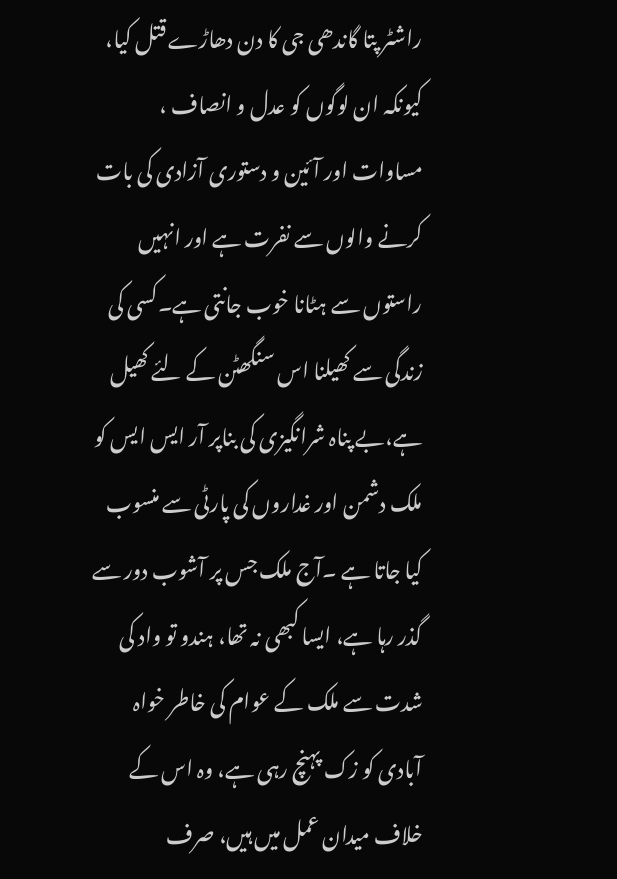راشٹر پتا گاندھی جی کا دن دھاڑے قتل کیا، کیونکہ ان لوگوں کو عدل و انصاف ، مساوات اور آئین و دستوری آزادی کی بات کرنے والوں سے نفرت ہے اور انہیں راستوں سے ہٹانا خوب جانتی ہے۔کسی کی زندگی سے کھیلنا اس سنگھٹن کے لئے کھیل ہے،بے پناہ شرانگیزی کی بناپر آر ایس ایس کو ملک دشمن اور غداروں کی پارٹی سے منسوب کیا جاتا ہے ۔آج ملک جس پر آشوب دور سے گذر رہا ہے، ایسا کبھی نہ تھا، ہندو تو واد کی شدت سے ملک کے عوام کی خاطر خواہ آبادی کو زک پہنچ رہی ہے، وہ اس کے خلاف میدان عمل میں ہیں، صرف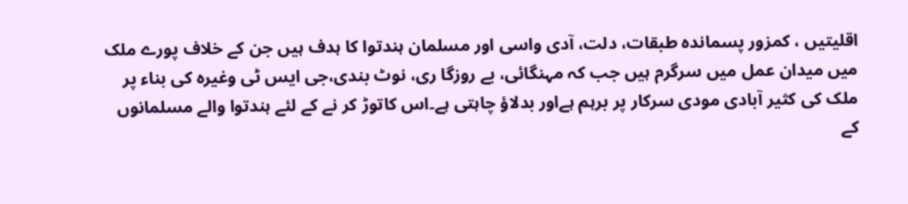اقلیتیں ، کمزور پسماندہ طبقات، دلت، آدی واسی اور مسلمان ہندتوا کا ہدف ہیں جن کے خلاف پورے ملک میں میدان عمل میں سرگرم ہیں جب کہ مہنگائی، بے روزگا ری، نوٹ بندی،جی ایس ٹی وغیرہ کی بناء پر ملک کی کثیر آبادی مودی سرکار پر برہم ہےاور بدلاؤ چاہتی ہے۔اس کاتوڑ کر نے کے لئے ہندتوا والے مسلمانوں کے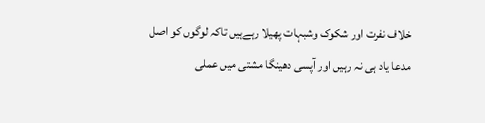خلاف نفرت اور شکوک وشبہات پھیلا رہےہیں تاکہ لوگوں کو اصل مدعا یاد ہی نہ رہیں اور آپسی دھینگا مشتی میں عملی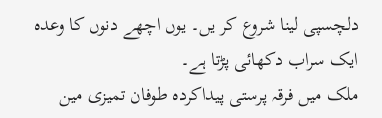دلچسپی لینا شروع کر یں۔ یوں اچھے دنوں کا وعدہ ایک سراب دکھائی پڑتا ہے۔
ملک میں فرقہ پرستی پیداکردہ طوفان تمیزی مین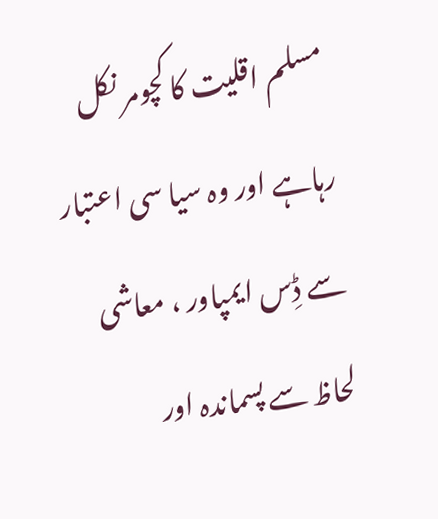مسلم اقلیت کا کچومر نکل رہاہے اور وہ سیا سی اعتبار سے ڈِس ایمپاور ، معاشی لحاظ سے پسماندہ اور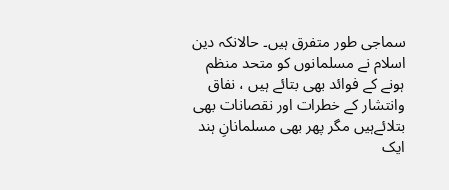سماجی طور متفرق ہیں۔ حالانکہ دین اسلام نے مسلمانوں کو متحد منظم ہونے کے فوائد بھی بتائے ہیں ، نفاق وانتشار کے خطرات اور نقصانات بھی بتلائےہیں مگر پھر بھی مسلمانانِ ہند ایک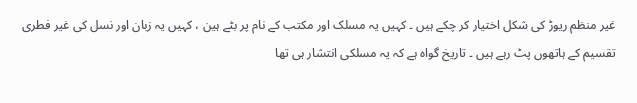غیر منظم ریوڑ کی شکل اختیار کر چکے ہیں ۔ کہیں یہ مسلک اور مکتب کے نام پر بٹے ہین ، کہیں یہ زبان اور نسل کی غیر فطری تقسیم کے ہاتھوں پٹ رہے ہیں ۔ تاریخ گواہ ہے کہ یہ مسلکی انتشار ہی تھا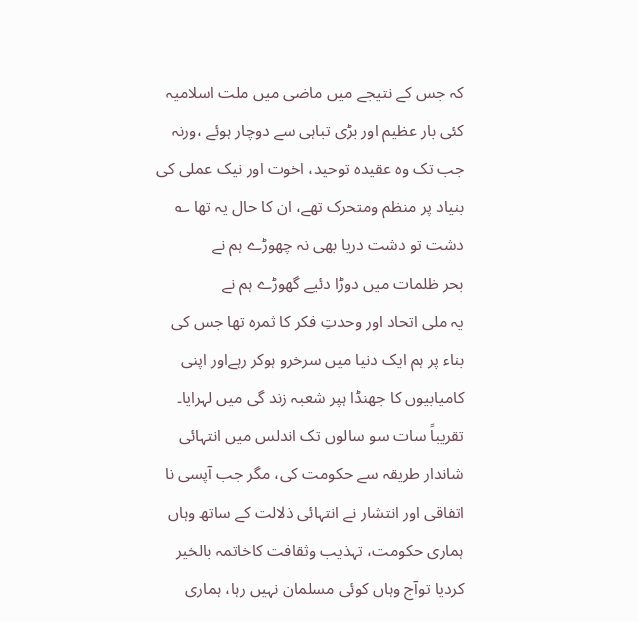کہ جس کے نتیجے میں ماضی میں ملت اسلامیہ کئی بار عظیم اور بڑی تباہی سے دوچار ہوئے ،ورنہ جب تک وہ عقیدہ توحید، اخوت اور نیک عملی کی بنیاد پر منظم ومتحرک تھے، ان کا حال یہ تھا ؎
دشت تو دشت دریا بھی نہ چھوڑے ہم نے
بحر ظلمات میں دوڑا دئیے گھوڑے ہم نے
یہ ملی اتحاد اور وحدتِ فکر کا ثمرہ تھا جس کی بناء پر ہم ایک دنیا میں سرخرو ہوکر رہےاور اپنی کامیابیوں کا جھنڈا ہپر شعبہ زند گی میں لہرایا۔ تقریباً سات سو سالوں تک اندلس میں انتہائی شاندار طریقہ سے حکومت کی، مگر جب آپسی نا اتفاقی اور انتشار نے انتہائی ذلالت کے ساتھ وہاں ہماری حکومت، تہذیب وثقافت کاخاتمہ بالخیر کردیا توآج وہاں کوئی مسلمان نہیں رہا، ہماری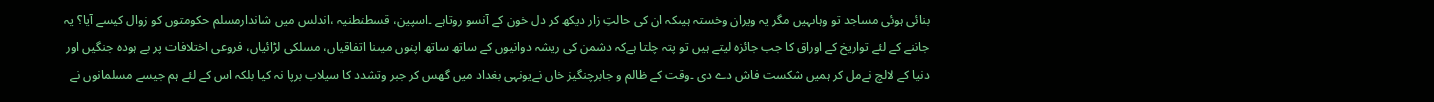بنائی ہوئی مساجد تو وہاںہیں مگر یہ ویران وخستہ ہیںکہ ان کی حالتِ زار دیکھ کر دل خون کے آنسو روتاہے ۔اسپین، قسطنطنیہ ،اندلس میں شاندارمسلم حکومتوں کو زوال کیسے آیا؟ یہ جاننے کے لئے تواریخ کے اوراق کا جب جائزہ لیتے ہیں تو پتہ چلتا ہےکہ دشمن کی ریشہ دوانیوں کے ساتھ ساتھ اپنوں میںنا اتفاقیاں، مسلکی لڑائیاں، فروعی اختلافات پر بے ہودہ جنگیں اور دنیا کے لالچ نےمل کر ہمیں شکست فاش دے دی ۔وقت کے ظالم و جابرچنگیز خاں نےیونہی بغداد میں گھس کر جبر وتشدد کا سیلاب برپا نہ کیا بلکہ اس کے لئے ہم جیسے مسلمانوں نے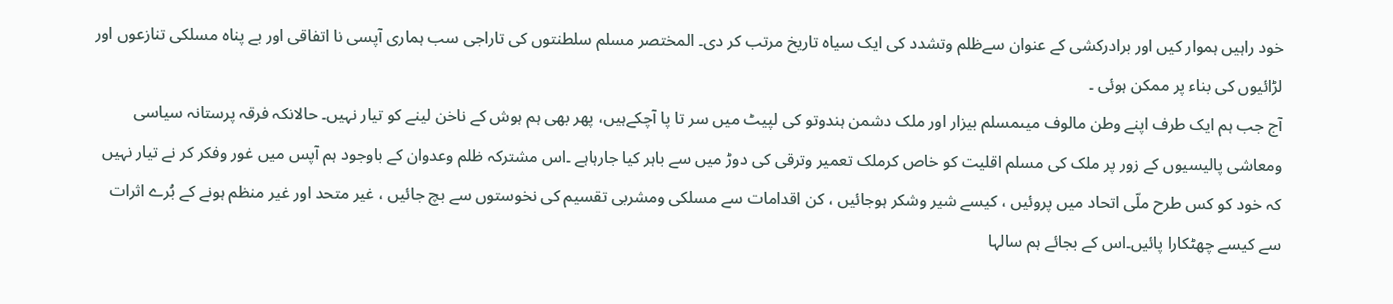خود راہیں ہموار کیں اور برادرکشی کے عنوان سےظلم وتشدد کی ایک سیاہ تاریخ مرتب کر دی۔ المختصر مسلم سلطنتوں کی تاراجی سب ہماری آپسی نا اتفاقی اور بے پناہ مسلکی تنازعوں اور لڑائیوں کی بناء پر ممکن ہوئی ۔
آج جب ہم ایک طرف اپنے وطن مالوف میںمسلم بیزار اور ملک دشمن ہندوتو کی لپیٹ میں سر تا پا آچکےہیں، پھر بھی ہم ہوش کے ناخن لینے کو تیار نہیں۔ حالانکہ فرقہ پرستانہ سیاسی ومعاشی پالیسیوں کے زور پر ملک کی مسلم اقلیت کو خاص کرملک تعمیر وترقی کی دوڑ میں سے باہر کیا جارہاہے ۔اس مشترکہ ظلم وعدوان کے باوجود ہم آپس میں غور وفکر کر نے تیار نہیں کہ خود کو کس طرح ملّی اتحاد میں پروئیں ، کیسے شیر وشکر ہوجائیں ، کن اقدامات سے مسلکی ومشربی تقسیم کی نخوستوں سے بچ جائیں ، غیر متحد اور غیر منظم ہونے کے بُرے اثرات سے کیسے چھٹکارا پائیں۔اس کے بجائے ہم سالہا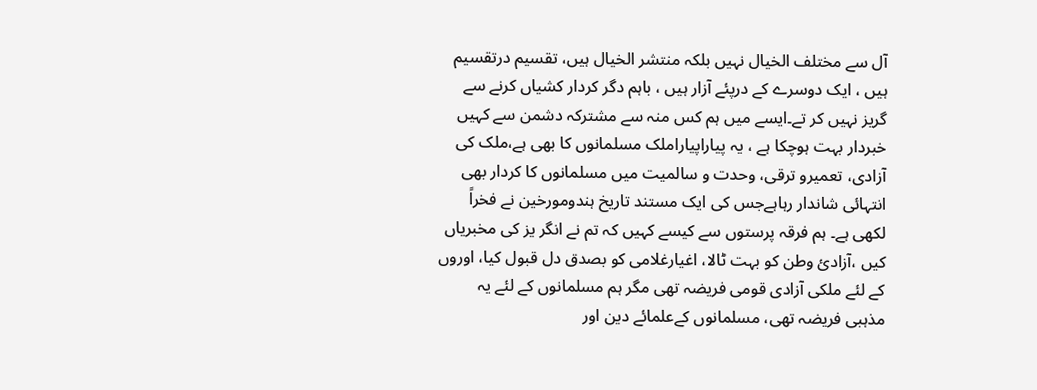آل سے مختلف الخیال نہیں بلکہ منتشر الخیال ہیں، تقسیم درتقسیم ہیں ، ایک دوسرے کے درپئے آزار ہیں ، باہم دگر کردار کشیاں کرنے سے گریز نہیں کر تے۔ایسے میں ہم کس منہ سے مشترکہ دشمن سے کہیں خبردار بہت ہوچکا ہے ، یہ پیاراپیاراملک مسلمانوں کا بھی ہے،ملک کی آزادی، تعمیرو ترقی، وحدت و سالمیت میں مسلمانوں کا کردار بھی انتہائی شاندار رہاہےجس کی ایک مستند تاریخ ہندومورخین نے فخراً لکھی ہے۔ ہم فرقہ پرستوں سے کیسے کہیں کہ تم نے انگر یز کی مخبریاں کیں ،آزادیٔ وطن کو بہت ٹالا، اغیارغلامی کو بصدق دل قبول کیا، اوروں کے لئے ملکی آزادی قومی فریضہ تھی مگر ہم مسلمانوں کے لئے یہ مذہبی فریضہ تھی، مسلمانوں کےعلمائے دین اور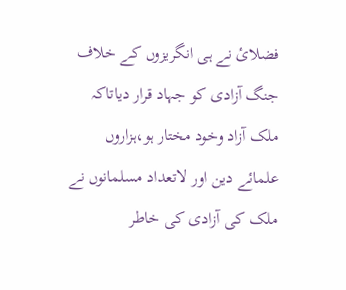فضلائ نے ہی انگریزوں کے خلاف جنگ آزادی کو جہاد قرار دیاتاکہ ملک آزاد وخود مختار ہو،ہزاروں علمائے دین اور لاتعداد مسلمانوں نے ملک کی آزادی کی خاطر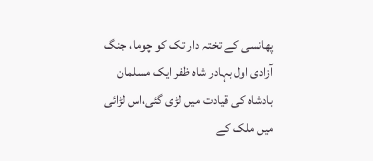پھانسی کے تختہ دار تک کو چوما، جنگ آزادی اول بہادر شاہ ظفر ایک مسلمان بادشاہ کی قیادت میں لڑی گئی،اس لڑائی میں ملک کے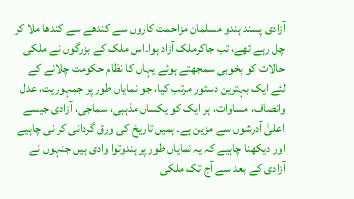آزادی پسند ہندو مسلمان مزاحمت کاروں سے کندھے سے کندھا ملا کر چل رہے تھے، تب جاکرملک آزاد ہوا۔اس ملک کے بزرگوں نے ملکی حالات کو بخوبی سمجھتے ہوئے یہاں کا نظام حکومت چلانے کے لئے ایک بہترین دستور مرتب کیا، جو نمایاں طور پر جمہوریت، عدل وانصاف، مساوات، ہر ایک کو یکساں مذہبی، سماجی، آزادی جیسے اعلیٰ آدرشوں سے مزین ہے۔ ہمیں تاریخ کی ورق گردانی کر نی چاہیے اور دیکھنا چاہیے کہ یہ نمایاں طور پر ہندوتوا وادی ہیں جنہوں نے آزادی کے بعد سے آج تک ملکی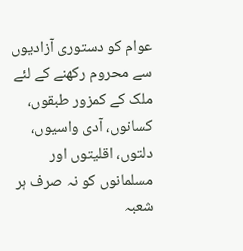عوام کو دستوری آزادیوں سے محروم رکھنے کے لئے ملک کے کمزور طبقوں، کسانوں، آدی واسیوں، دلتوں، اقلیتوں اور مسلمانوں کو نہ صرف ہر شعبہ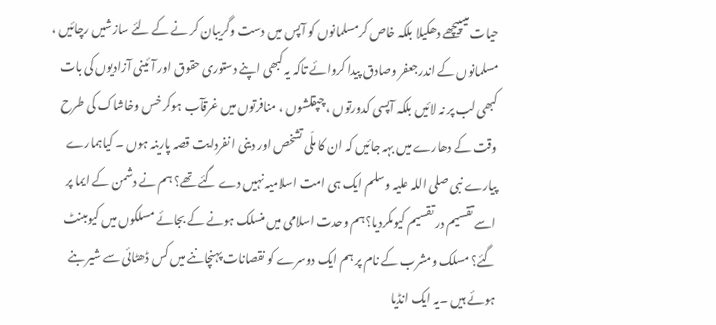حیات میںپیچھے دھکیلا بلکہ خاص کرمسلمانوں کو آپس میں دست وگریبان کر نے کے لئے سازشیں رچائیں ، مسلمانوں کے اندرجعفر وصادق پیدا کروائے تاکہ یہ کبھی اپنے دستوری حقوق اور آئینی آزادیوں کی بات کبھی لب پر نہ لائیں بلکہ آپسی کدورتوں ، چپقلشوں ، منافرتوں میں غرقآب ہوکر خس وخاشاک کی طرح وقت کے دھارے میں بہہ جائیں کہ ان کا ملّی تشخص اور دینی ا نفردایت قصہ پارینہ ہوں ۔ کیاہمارے پیارے نبی صلی اللہ علیہ وسلم ایک ہی امت اسلامیہ نہیں دے گئے تھے؟ ہم نے دشمن کے ایما پر اسے تقسیم در تقسیم کیوںکردیا؟ہم وحدت اسلامی میں منسلک ہونے کے بجائے مسلکوں میں کیوںبنٹ گئے؟ مسلک ومشرب کے نام پر ہم ایک دوسرے کو نقصانات پہنچاننے میں کس ڈھٹائی سے شیر بنے ہوئے ہیں ۔یہ ایک انڈیا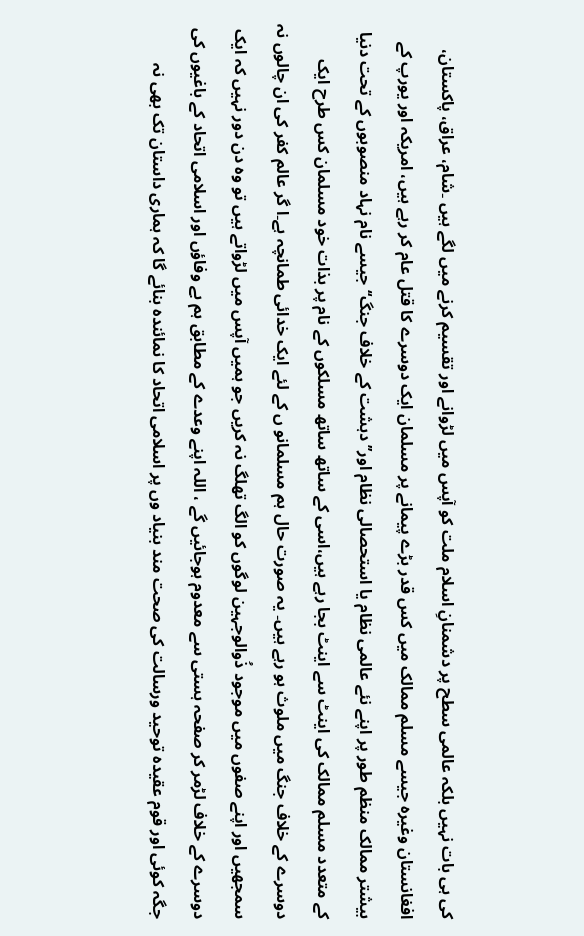کی ہی بات نہیں بلکہ عالمی سطح پر دشمنانِ اسلام ملت کو آپس میں لڑوانے اور تقسیم کرنے میں لگے ہیں ۔شام، عراق، پاکستان، افغانستان وغیرہ جیسے مسلم ممالک میں کس قدر بڑے پیمانے پر مسلمان ایک دوسرے کا قتل عام کر رہے ہیں، امریکہ اور یورپ کے بیشتر ممالک منظم طور پر اپنے نئے عالمی نظام یا استحصالی نظام اور’’ دہشت کے خلاف جنگ‘‘ جیسے نام نہاد منصوبوں کے تحت دنیا کے متعدد مسلم ممالک کی اینٹ سے اینٹ بجا رہے ہیں،اسی کے ساتھ ساتھ مسلکوں کے نام پر بذات خود مسلمان کس طرح ایک دوسرے کے خلاف جنگ میں ملوث ہو رہے ہیں۔ یہ صورت حال ہم مسلمانو ں کے لئے ایک خدائی طمانچہ ہے۔ا گر عالم کفر کی ان چالوں نہ سمجھیں اور اپنے صفوں میں موجود ذُوالوجہین لوگوں کو الگ تھلگ نہ کریں جو ہمیں آپس میں لڑواتے ہیں تو وہ دن دور نہیں کہ ایک دوسرے کے خلاف لڑمر کر صفحہ ہستی سے معدوم ہوجائیں گے ، اللہ اپنے وعدے کے مطابق ہم بے وفاؤں اور اسلامی اتحاد کے باغیوں کی جگہ کوئی اور قوم عقیدہ توحید ورسالت کی صحت مند بنیاد وں پر اسلامی اتحاد کا نمائندہ بنائے گا کہ ہماری داستان تک بھی نہ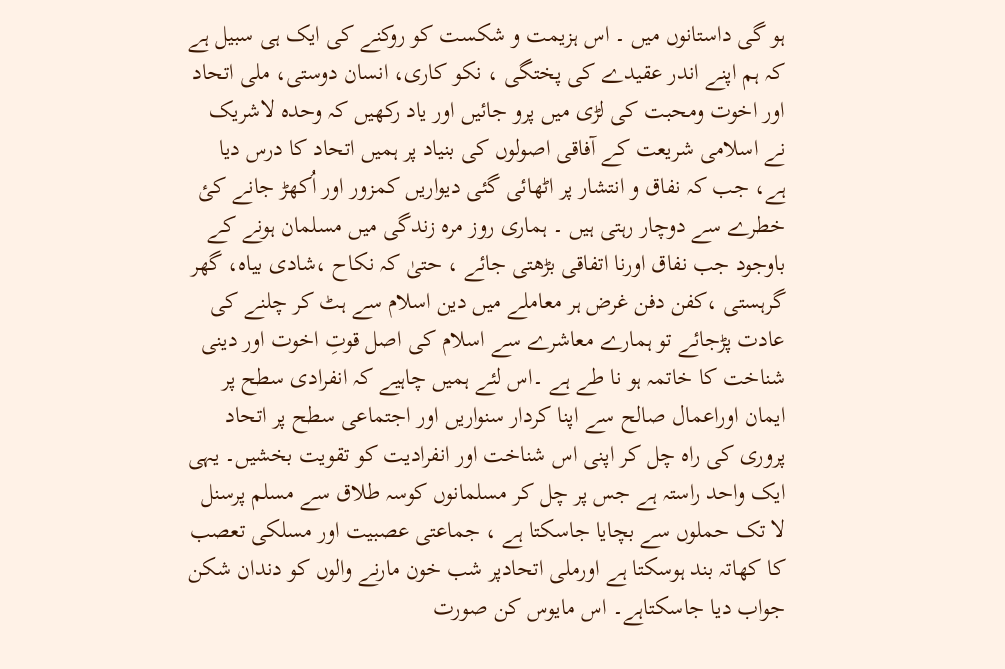ہو گی داستانوں میں ۔ اس ہزیمت و شکست کو روکنے کی ایک ہی سبیل ہے کہ ہم اپنے اندر عقیدے کی پختگی ، نکو کاری، انسان دوستی، ملی اتحاد اور اخوت ومحبت کی لڑی میں پرو جائیں اور یاد رکھیں کہ وحدہ لاشریک نے اسلامی شریعت کے آفاقی اصولوں کی بنیاد پر ہمیں اتحاد کا درس دیا ہے، جب کہ نفاق و انتشار پر اٹھائی گئی دیواریں کمزور اور اُکھڑ جانے کئ خطرے سے دوچار رہتی ہیں ۔ ہماری روز مرہ زندگی میں مسلمان ہونے کے باوجود جب نفاق اورنا اتفاقی بڑھتی جائے ، حتیٰ کہ نکاح ،شادی بیاہ، گھر گرہستی ،کفن دفن غرض ہر معاملے میں دین اسلام سے ہٹ کر چلنے کی عادت پڑجائے تو ہمارے معاشرے سے اسلام کی اصل قوتِ اخوت اور دینی شناخت کا خاتمہ ہو نا طے ہے ۔اس لئے ہمیں چاہیے کہ انفرادی سطح پر ایمان اوراعمال صالح سے اپنا کردار سنواریں اور اجتماعی سطح پر اتحاد پروری کی راہ چل کر اپنی اس شناخت اور انفرادیت کو تقویت بخشیں۔ یہی ایک واحد راستہ ہے جس پر چل کر مسلمانوں کوسہ طلاق سے مسلم پرسنل لا تک حملوں سے بچایا جاسکتا ہے ، جماعتی عصبیت اور مسلکی تعصب کا کھاتہ بند ہوسکتا ہے اورملی اتحادپر شب خون مارنے والوں کو دندان شکن جواب دیا جاسکتاہے۔ اس مایوس کن صورت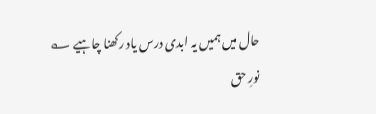حال میں ہمیں یہ ابدی درس یاد رکھنا چاہیے ؎
نورِ حق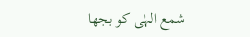شمع الہٰی کو بجھا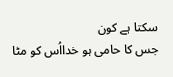سکتا ہے کون
جس کا حامی ہو خدااُس کو مٹا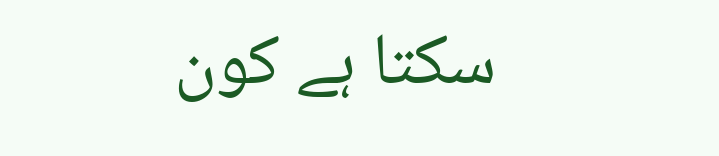سکتا ہے کون